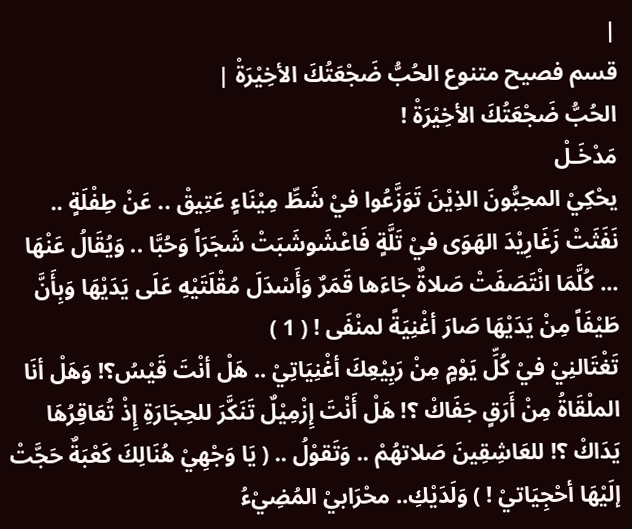|
قسم فصيح متنوع الحُبُّ ضَجْعَتُكَ الأخِيْرَةْ |
الحُبُّ ضَجْعَتُكَ الأخِيْرَةْ !
مَدْخَـلْ
يحْكِيْ المحِبُّونَ الذِيْنَ تَوَزَّعُوا فيْ شَطِّ مِيْنَاءٍ عَتِيقْ .. عَنْ طِفْلَةٍ .. نَفَثَتْ زَغَارِيْدَ الهَوَى فيْ تَلَّةٍ فَاعْشَوشَبَتْ شَجَرَاً وَحُبَّا .. وَيُقَالُ عَنْهَا ... كُلَّمَا انْتَصَفَتْ صَلاةٌ جَاءَها قَمَرٌ وَأَسْدَلَ مُقْلَتَيْهِ عَلَى يَدَيْهَا وَبِأَنَّ طَيْفَاً مِنْ يَدَيْهَا صَارَ أغْنِيَةً لمنْفَى ! ( 1 )
تَغْتَالنِيْ فيْ كُلِّ يَوْمٍ مِنْ رَبِيْعِكَ أغْنِيَاتِيْ .. هَلْ أنْتَ قَيْسُ؟! وَهَلْ أنَا الملْقَاةُ مِنْ أَرَقٍ جَفَاكْ ؟! هَلْ أَنْتَ إِزْمِيْلٌ تَنَكَّرَ للحِجَارَةِ إِذْ تُعَاقِرُهَا يَدَاكْ ؟! للعَاشِقِينَ صَلاتهُمْ .. وَتَقوْلُ .. ( يَا وَجْهِيْ هُنَالِكَ كَعْبَةٌ حَجَّتْ إلَيْهَا أحْجِيَاتيْ ! ) وَلَدَيْكِ.. محْرَابيْ المُضِيْءُ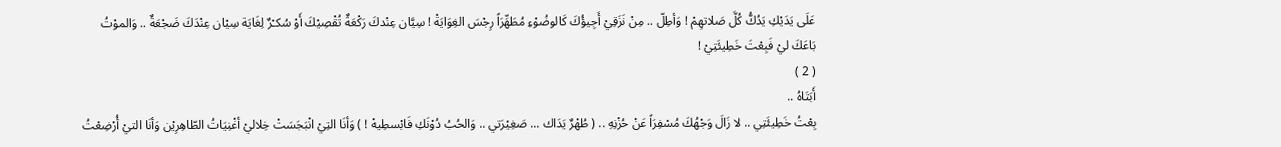عَلَى يَدَيْكِ يَدُكُّ كُلَّ صَلاتهِمْ ! وَأطِلّ .. مِنْ نَزَقِيْ أَجِيؤُكَ كَالوضُوْءِ مُطَهِّرَاً رِجْسَ الغِوَايَةْ ! سِيَّان عِنْدكَ رَكْعَةٌ تُقْصِيْكَ أَوْ سُكـْرٌ لِغَايَة سِيْان عِنْدَكَ ضَجْعَةٌ .. وَالموْتُ بَاعَكَ ليْ فَبِعْتَ خَطِيئَتِيْ !
( 2 )
أَبَتَاهُ ..
بِعْتُ خَطِيئَتِي .. لا زَالَ وَجْهُكَ مُسْفِرَاً عَنْ حُزْنِهِ .. ( طُهْرٌ يَدَاك ... صَغِيْرَتي .. وَالحُبُ دُوْنَكِ فَابْسطِيهْ ! ) وَأنَا التِيْ انْبَجَسَتْ خِلاليْ أغْنِيَاتُ الطّاهِرِيْن وَأنَا التيْ أُرْضِعْتُ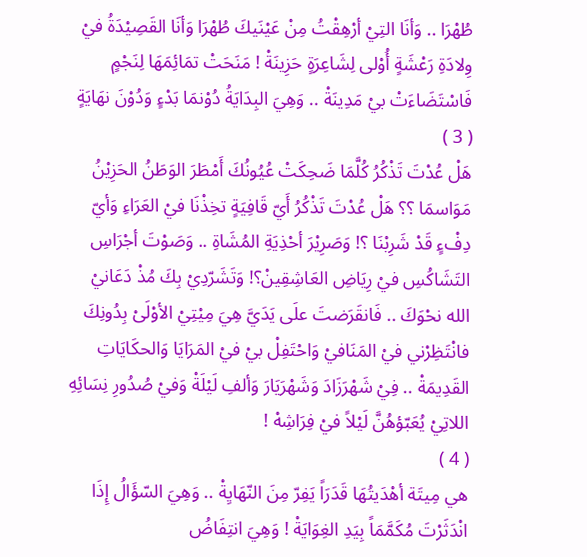طُهْرَا .. وَأنَا التِيْ أرْهِقْتُ مِنْ عَيْنَيكَ طُهْرَا وَأنَا القَصِيْدَةُ فيْ وِلادَةِ رَعْشَةٍ أُوْلى لِشَاعِرَةٍ حَزِينَةْ ! مَنَحَتْ تمَائِمَهَا لِنَجْمٍ فَاسْتَضَاءَتْ بيْ مَدِينَةْ .. وَهِيَ البِدَايَةُ دُوْنمَا بَدْءٍ وَدُوْنَ نهَايَةٍ
( 3 )
هَلْ عُدْتَ تَذْكُرُ كُلَّمَا ضَحِكَتْ عُيُونُكَ أَمْطَرَ الوَطَنُ الحَزِيْنُ مَوَاسمَا ؟؟ هَلْ عُدْتَ تَذْكُرُ أَيّ قَافِيَةٍ تخِذْنَا فيْ العَرَاءِ وَأيّ دِفْءٍ قَدْ شَرِبْنَا ؟! وَصَرِيْرَ أحْذِيَةِ المُشَاةِ .. وَصَوْتَ أجْرَاسِ التَشَاكُسِ فيْ رِيَاضِ العَاشِقِينْ؟! وَتَشَرّدِيْ بِكَ مُذْ دَعَانيْ الله نحْوَكَ .. فَانقَرَضتَ علَى يَدَيَّ هِيَ مِيْتِيْ الأوْلَىْ بِدُونِكَ فانْتَظِرْني فيْ المَنَافيْ وَاحْتَفِلْ بيْ فيْ المَرَايَا وَالحكَايَاتِ القَدِيمَةْ .. فِيْ شَهْرَزَادَ وَشَهْرَيَارَ وَألفِ لَيْلَةْ وَفيْ صُدُورِ نِسَائِهِ اللاتِيْ يُعَبّؤهُنَّ لَيْلاً فيْ فِرَاشِهْ !
( 4 )
هي مِيتَة أهْدَيتُهَا قَدَرَاً يَفِرّ مِنَ النّهَايِةْ .. وَهِيَ السّؤَالُ إِذَا انْدَثَرْتَ مُكَمَّمَاً بِيَدِ الغِوَايَةْ ! وَهِيَ انتِفَاضُ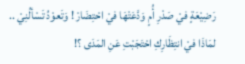رَضِيْعَةٍ فيْ صَدْرِ أُمٍ وَدَّعَتْهَا فيْ احْتِضَارْ ! وَتَعوْدُ تَسْألُنِيْ .. لمَاذَا فيْ انتِظَارِكِ احْتَجَبْتِ عَنِ المَدَى ؟!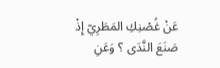عَنْ غُصْنِكِ المَطَرِيّ إِذْ صَنَعَ النَّدَى ؟ وَعَنِ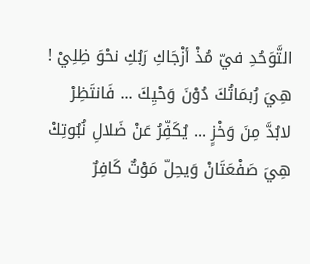التَّوَحُدِ فيّ مُذْ أزْجَاكِ رَبُكِ نحْوَ ظِلِيْ ! هِيَ رُبمَاتُكَ دُوْنَ وَحْيِكَ ... فَانتَظِرْ لابُدَّ مِنَ وَخْزٍ ... يُكَفِّرُ عَنْ ضَلالِ نُبُوتِكْ هِيَ صَفْعَتَانْ وَيحِلّ مَوْتٌ كَافِرٌ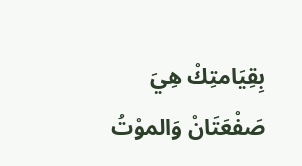بِقِيَامتِكْ هِيَ صَفْعَتَانْ وَالموْتُ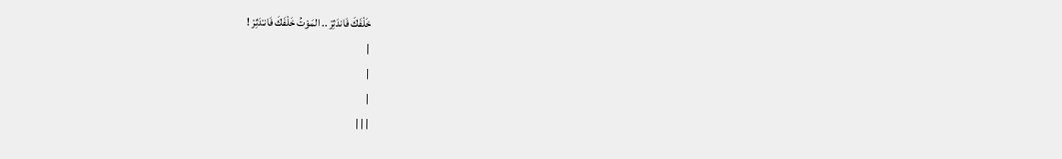خَلْفَكَ فَاندَثِرْ .. المَوْتُ خَلْفَكَ فَانـْدَثِرْ !
|
|
|
| | |